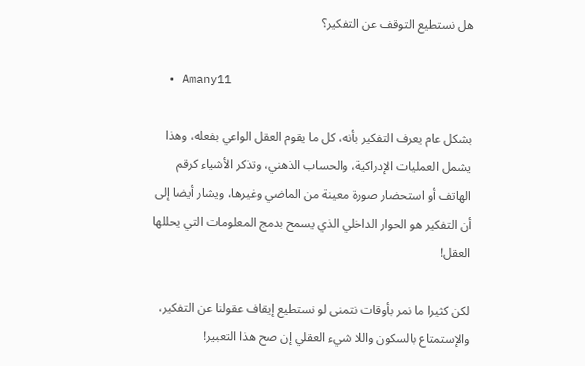هل نستطيع التوقف عن التفكير؟

  • Amany11

بشكل عام يعرف التفكير بأنه، كل ما يقوم العقل الواعي بفعله، وهذا يشمل العمليات الإدراكية، والحساب الذهني، وتذكر الأشياء كرقم الهاتف أو استحضار صورة معينة من الماضي وغيرها، ويشار أيضا إلى أن التفكير هو الحوار الداخلي الذي يسمح بدمج المعلومات التي يحللها العقل!

لكن كثيرا ما نمر بأوقات نتمنى لو نستطيع إيقاف عقولنا عن التفكير، والإستمتاع بالسكون واللا شيء العقلي إن صح هذا التعبير!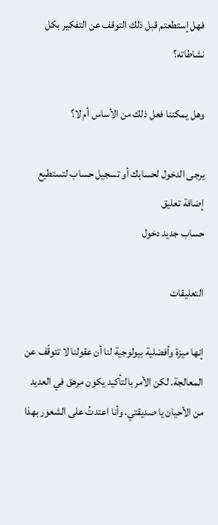فهل إستطعتم قبل ذلك التوقف عن التفكير بكل نشاطاته؟

وهل يمكننا فعل ذلك من الأساس أم لا؟

يرجى الدخول لحسابك أو تسجيل حساب لتستطيع إضافة تعليق
حساب جديد دخول

التعليقات

إنها ميزة وأفضلية بيولوجية لنا أن عقولنا لا تتوقّف عن المعالجة. لكن الأمر بالتأكيد يكون مرهق في العديد من الأحيان يا صديقتي، وأنا اعتدتُ على الشعور بهذا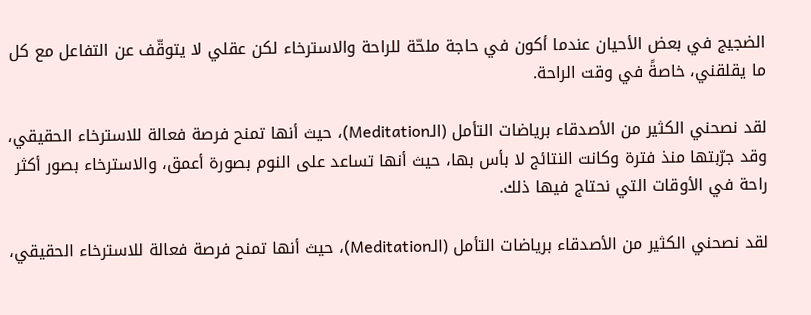الضجيج في بعض الأحيان عندما أكون في حاجة ملحّة للراحة والاسترخاء لكن عقلي لا يتوقّف عن التفاعل مع كل ما يقلقني، خاصةً في وقت الراحة.

لقد نصحني الكثير من الأصدقاء برياضات التأمل (الـMeditation)، حيث أنها تمنح فرصة فعالة للاسترخاء الحقيقي، وقد جرّبتها منذ فترة وكانت النتائج لا بأس بها، حيث أنها تساعد على النوم بصورة أعمق، والاسترخاء بصور أكثر راحة في الأوقات التي نحتاج فيها ذلك.

لقد نصحني الكثير من الأصدقاء برياضات التأمل (الـMeditation)، حيث أنها تمنح فرصة فعالة للاسترخاء الحقيقي،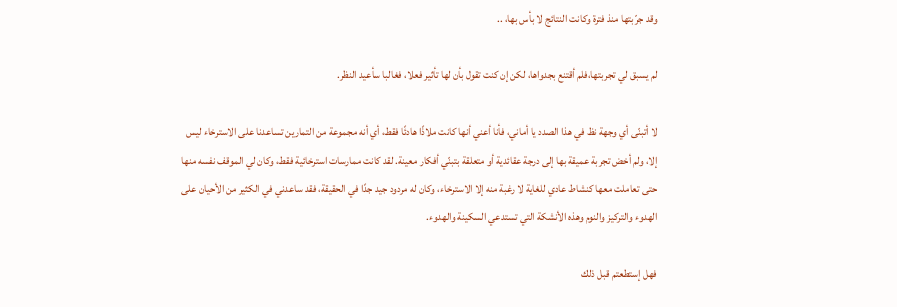وقد جرّبتها منذ فترة وكانت النتائج لا بأس بها، ..

لم يسبق لي تجربتها،فلم أقتنع بجدواها، لكن إن كنت تقول بأن لها تأثير فعلا، فغالبا سأعيد النظر.

لا أتبنّى أي وجهة نظ في هذا الصدد يا أماني، فأنا أعني أنها كانت ملاذًا هادئًا فقط، أي أنه مجموعة من التمارين تساعدنا على الاسترخاء ليس إلا، ولم أخض تجربة عميقة بها إلى درجة عقائدية أو متعلقة بتبنّي أفكار معينة. لقد كانت ممارسات استرخائية فقط، وكان لي الموقف نفسه منها حتى تعاملت معها كنشاط عادي للغاية لا رغبة منه إلا الاسترخاء، وكان له مردود جيد جدًا في الحقيقة، فقد ساعدني في الكثير من الأحيان على الهدوء والتركيز والنوم وهذه الأنشكة التي تستدعي السكينة والهدوء.

فهل إستطعتم قبل ذلك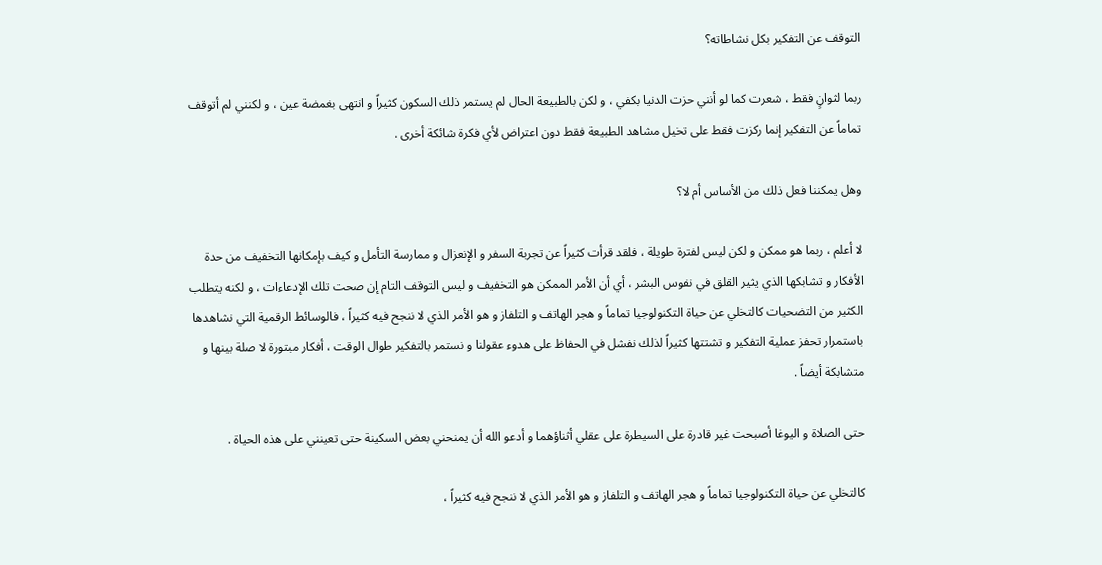التوقف عن التفكير بكل نشاطاته؟

ربما لثوانٍ فقط ، شعرت كما لو أنني حزت الدنيا بكفي ، و لكن بالطبيعة الحال لم يستمر ذلك السكون كثيراً و انتهى بغمضة عين ، و لكنني لم أتوقف تماماً عن التفكير إنما ركزت فقط على تخيل مشاهد الطبيعة فقط دون اعتراض لأي فكرة شائكة أخرى .

وهل يمكننا فعل ذلك من الأساس أم لا؟

لا أعلم ، ربما هو ممكن و لكن ليس لفترة طويلة ، فلقد قرأت كثيراً عن تجربة السفر و الإنعزال و ممارسة التأمل و كيف بإمكانها التخفيف من حدة الأفكار و تشابكها الذي يثير القلق في نفوس البشر ، أي أن الأمر الممكن هو التخفيف و ليس التوقف التام إن صحت تلك الإدعاءات ، و لكنه يتطلب الكثير من التضحيات كالتخلي عن حياة التكنولوجيا تماماً و هجر الهاتف و التلفاز و هو الأمر الذي لا ننجح فيه كثيراً ، فالوسائط الرقمية التي نشاهدها باستمرار تحفز عملية التفكير و تشتتها كثيراً لذلك نفشل في الحفاظ على هدوء عقولنا و نستمر بالتفكير طوال الوقت ، أفكار مبتورة لا صلة بينها و متشابكة أيضاً .

حتى الصلاة و اليوغا أصبحت غير قادرة على السيطرة على عقلي أثناؤهما و أدعو الله أن يمنحني بعض السكينة حتى تعينني على هذه الحياة .

كالتخلي عن حياة التكنولوجيا تماماً و هجر الهاتف و التلفاز و هو الأمر الذي لا ننجح فيه كثيراً ،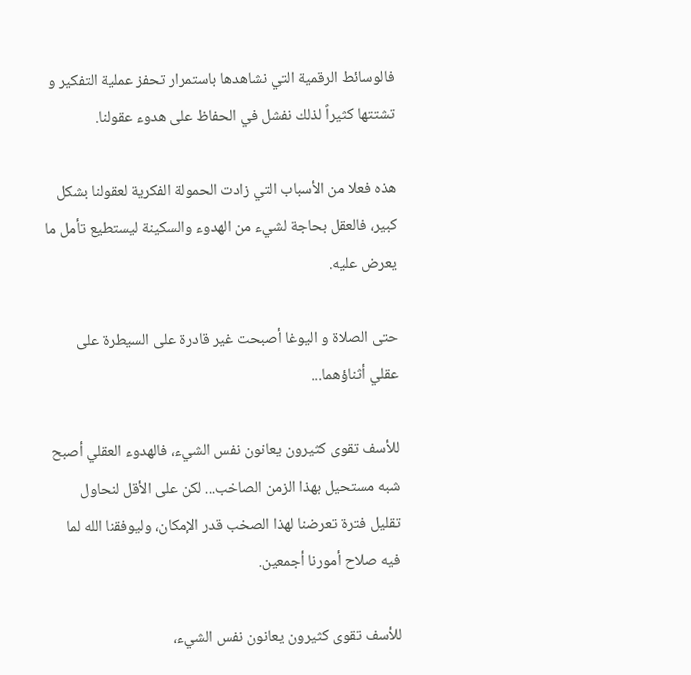فالوسائط الرقمية التي نشاهدها باستمرار تحفز عملية التفكير و تشتتها كثيراً لذلك نفشل في الحفاظ على هدوء عقولنا.

هذه فعلا من الأسباب التي زادت الحمولة الفكرية لعقولنا بشكل كبير، فالعقل بحاجة لشيء من الهدوء والسكينة ليستطيع تأمل ما يعرض عليه.

حتى الصلاة و اليوغا أصبحت غير قادرة على السيطرة على عقلي أثناؤهما...

للأسف تقوى كثيرون يعانون نفس الشيء، فالهدوء العقلي أصبح شبه مستحيل بهذا الزمن الصاخب... لكن على الأقل لنحاول تقليل فترة تعرضنا لهذا الصخب قدر الإمكان، وليوفقنا الله لما فيه صلاح أمورنا أجمعين.

للأسف تقوى كثيرون يعانون نفس الشيء،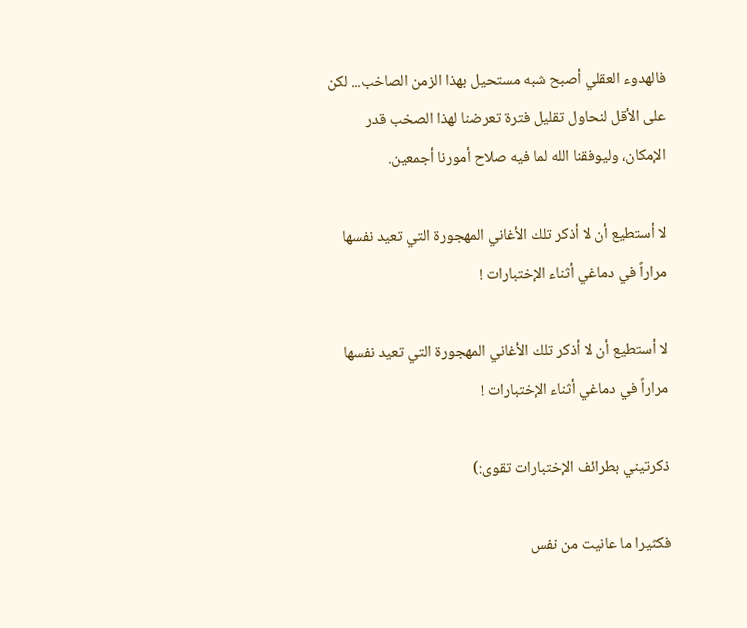فالهدوء العقلي أصبح شبه مستحيل بهذا الزمن الصاخب... لكن على الأقل لنحاول تقليل فترة تعرضنا لهذا الصخب قدر الإمكان، وليوفقنا الله لما فيه صلاح أمورنا أجمعين.

لا أستطيع أن لا أذكر تلك الأغاني المهجورة التي تعيد نفسها مراراً في دماغي أثناء الإختبارات !

لا أستطيع أن لا أذكر تلك الأغاني المهجورة التي تعيد نفسها مراراً في دماغي أثناء الإختبارات !

ذكرتيني بطرائف الإختبارات تقوى:)

فكثيرا ما عانيت من نفس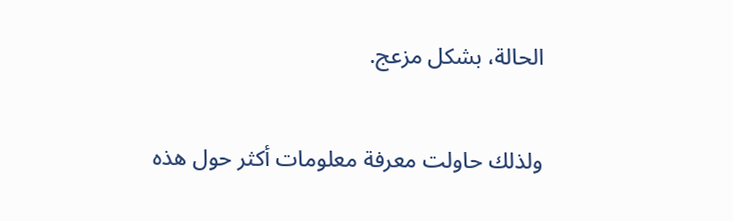الحالة، بشكل مزعج.

ولذلك حاولت معرفة معلومات أكثر حول هذه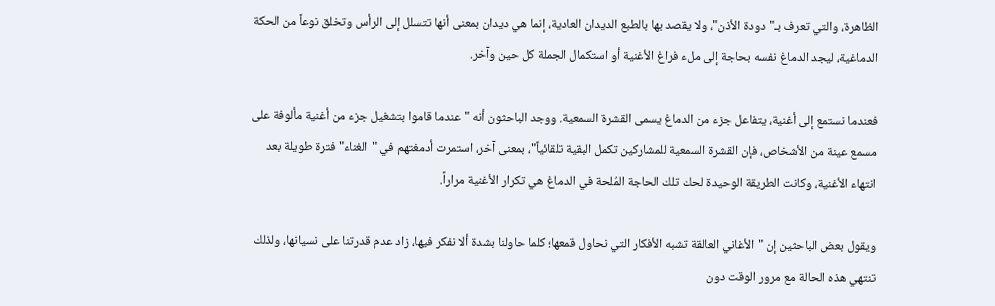الظاهرة، والتي تعرف بـ"دودة الأذن"، ولا يقصد بها بالطبع الديدان العادية، إنما هي ديدان بمعنى أنها تتسلل إلى الرأس وتخلق نوعاً من الحكة الدماغية، ليجد الدماغ نفسه بحاجة إلى ملء فراغ الأغنية أو استكمال الجملة كل حين وآخر.

فعندما نستمع إلى أغنية، يتفاعل جزء من الدماغ يسمى القشرة السمعية. ووجد الباحثون أنه "عندما قاموا بتشغيل جزء من أغنية مألوفة على مسمع عينة من الأشخاص، فإن القشرة السمعية للمشاركين تكمل البقية تلقائياً"، بمعنى آخر، استمرت أدمغتهم في "الغناء" فترة طويلة بعد انتهاء الأغنية، وكانت الطريقة الوحيدة لحك تلك الحاجة المُلحة في الدماغ هي تكرار الأغنية مراراً.

ويقول بعض الباحثين إن "الأغاني العالقة تشبه الأفكار التي نحاول قمعها؛ كلما حاولنا بشدة ألا نفكر فيها، زاد عدم قدرتنا على نسيانها، ولذلك تنتهي هذه الحالة مع مرور الوقت دون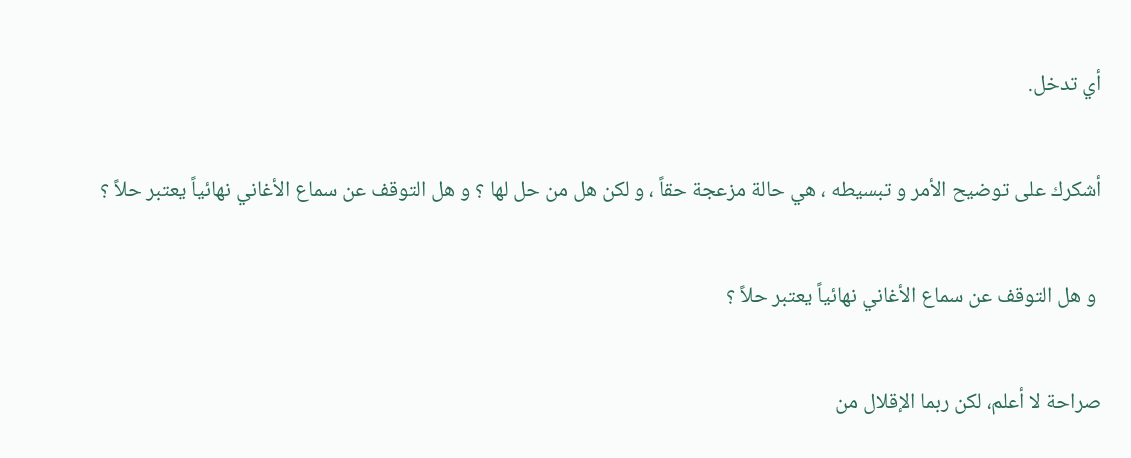أي تدخل.

أشكرك على توضيح الأمر و تبسيطه ، هي حالة مزعجة حقاً ، و لكن هل من حل لها ؟ و هل التوقف عن سماع الأغاني نهائياً يعتبر حلاً ؟

 و هل التوقف عن سماع الأغاني نهائياً يعتبر حلاً ؟

صراحة لا أعلم، لكن ربما الإقلال من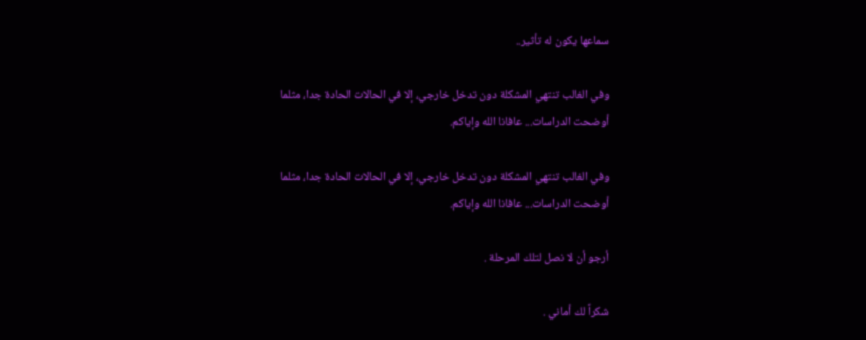سماعها يكون له تأثير..

وفي الغالب تنتهي المشكلة دون تدخل خارجي، إلا في الحالات الحادة جدا، مثلما أوضحت الدراسات... عافانا الله وإياكم.

وفي الغالب تنتهي المشكلة دون تدخل خارجي، إلا في الحالات الحادة جدا، مثلما أوضحت الدراسات... عافانا الله وإياكم.

أرجو أن لا نصل لتلك المرحلة .

شكراً لك أماني .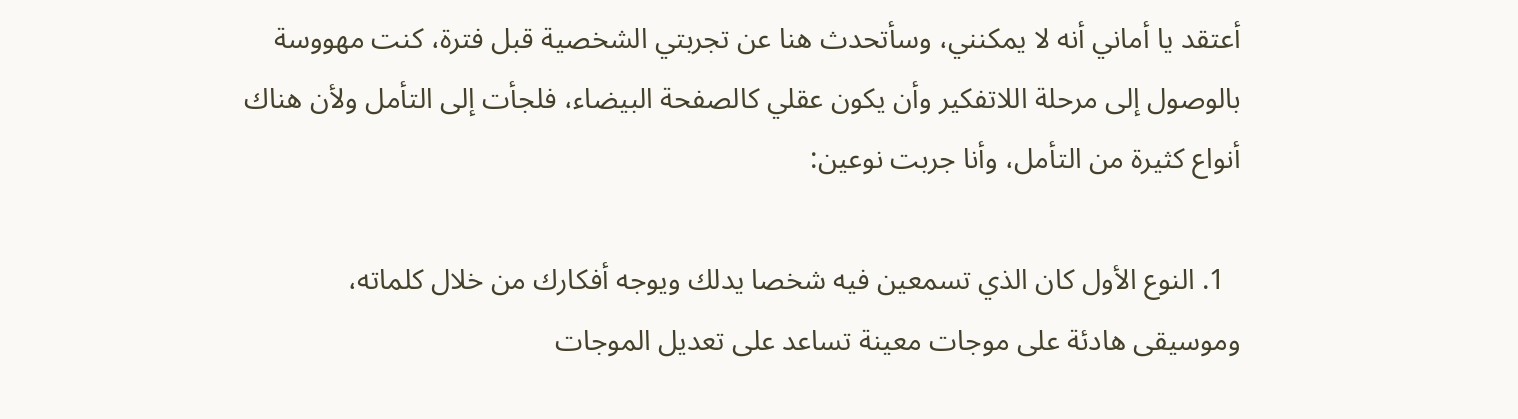أعتقد يا أماني أنه لا يمكنني، وسأتحدث هنا عن تجربتي الشخصية قبل فترة، كنت مهووسة بالوصول إلى مرحلة اللاتفكير وأن يكون عقلي كالصفحة البيضاء، فلجأت إلى التأمل ولأن هناك أنواع كثيرة من التأمل، وأنا جربت نوعين:

  1. النوع الأول كان الذي تسمعين فيه شخصا يدلك ويوجه أفكارك من خلال كلماته، وموسيقى هادئة على موجات معينة تساعد على تعديل الموجات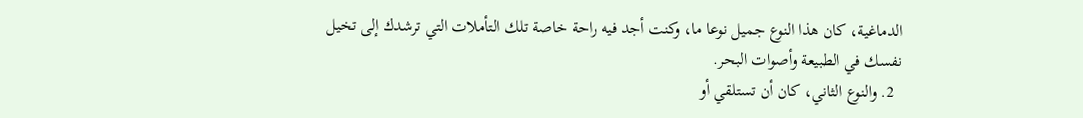الدماغية، كان هذا النوع جميل نوعا ما، وكنت أجد فيه راحة خاصة تلك التأملات التي ترشدك إلى تخيل نفسك في الطبيعة وأصوات البحر.
  2. والنوع الثاني، كان أن تستلقي أو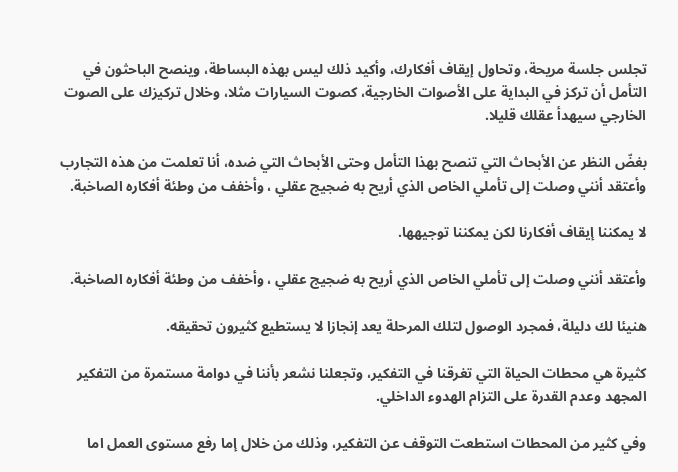تجلس جلسة مريحة، وتحاول إيقاف أفكارك، وأكيد ذلك ليس بهذه البساطة، وينصح الباحثون في التأمل أن تركز في البداية على الأصوات الخارجية، كصوت السيارات مثلا، وخلال تركيزك على الصوت الخارجي سيهدأ عقلك قليلا.

بغضّ النظر عن الأبحاث التي تنصح بهذا التأمل وحتى الأبحاث التي ضده، أنا تعلمت من هذه التجارب وأعتقد أنني وصلت إلى تأملي الخاص الذي أريح به ضجيج عقلي ، وأخفف من وطئة أفكاره الصاخبة.

لا يمكننا إيقاف أفكارنا لكن يمكننا توجيهها.

وأعتقد أنني وصلت إلى تأملي الخاص الذي أريح به ضجيج عقلي ، وأخفف من وطئة أفكاره الصاخبة.

هنيئا لك دليلة، فمجرد الوصول لتلك المرحلة يعد إنجازا لا يستطيع كثيرون تحقيقه.

كثيرة هي محطات الحياة التي تغرقنا في التفكير، وتجعلنا نشعر بأننا في دوامة مستمرة من التفكير المجهد وعدم القدرة على التزام الهدوء الداخلي.

وفي كثير من المحطات استطعت التوقف عن التفكير، وذلك من خلال إما رفع مستوى العمل اما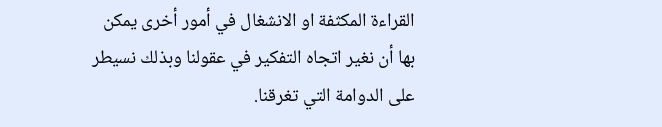القراءة المكثفة او الانشغال في أمور أخرى يمكن بها أن نغير اتجاه التفكير في عقولنا وبذلك نسيطر على الدوامة التي تغرقنا.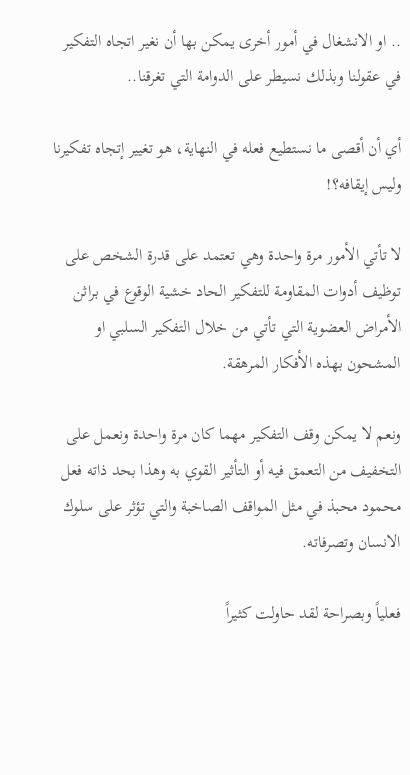.. او الانشغال في أمور أخرى يمكن بها أن نغير اتجاه التفكير في عقولنا وبذلك نسيطر على الدوامة التي تغرقنا..

أي أن أقصى ما نستطيع فعله في النهاية، هو تغيير إتجاه تفكيرنا وليس إيقافه؟!

لا تأتي الأمور مرة واحدة وهي تعتمد على قدرة الشخص على توظيف أدوات المقاومة للتفكير الحاد خشية الوقوع في براثن الأمراض العضوية التي تأتي من خلال التفكير السلبي او المشحون بهذه الأفكار المرهقة.

ونعم لا يمكن وقف التفكير مهما كان مرة واحدة ونعمل على التخفيف من التعمق فيه أو التأثير القوي به وهذا بحد ذاته فعل محمود محبذ في مثل المواقف الصاخبة والتي تؤثر على سلوك الانسان وتصرفاته.

فعلياً وبصراحة لقد حاولت كثيراً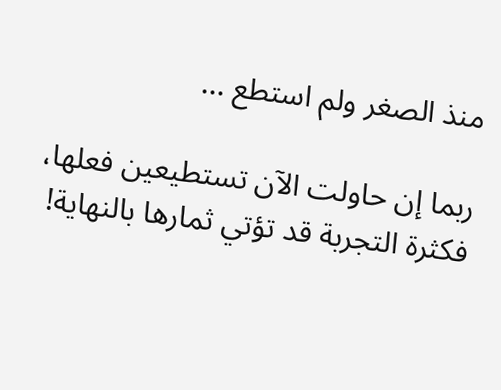منذ الصغر ولم استطع ...

ربما إن حاولت الآن تستطيعين فعلها، فكثرة التجربة قد تؤتي ثمارها بالنهاية!